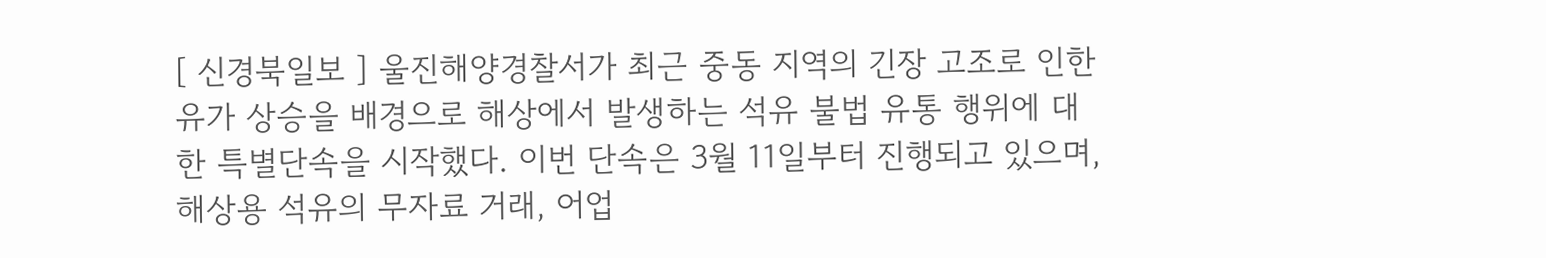[ 신경북일보 ] 울진해양경찰서가 최근 중동 지역의 긴장 고조로 인한 유가 상승을 배경으로 해상에서 발생하는 석유 불법 유통 행위에 대한 특별단속을 시작했다. 이번 단속은 3월 11일부터 진행되고 있으며, 해상용 석유의 무자료 거래, 어업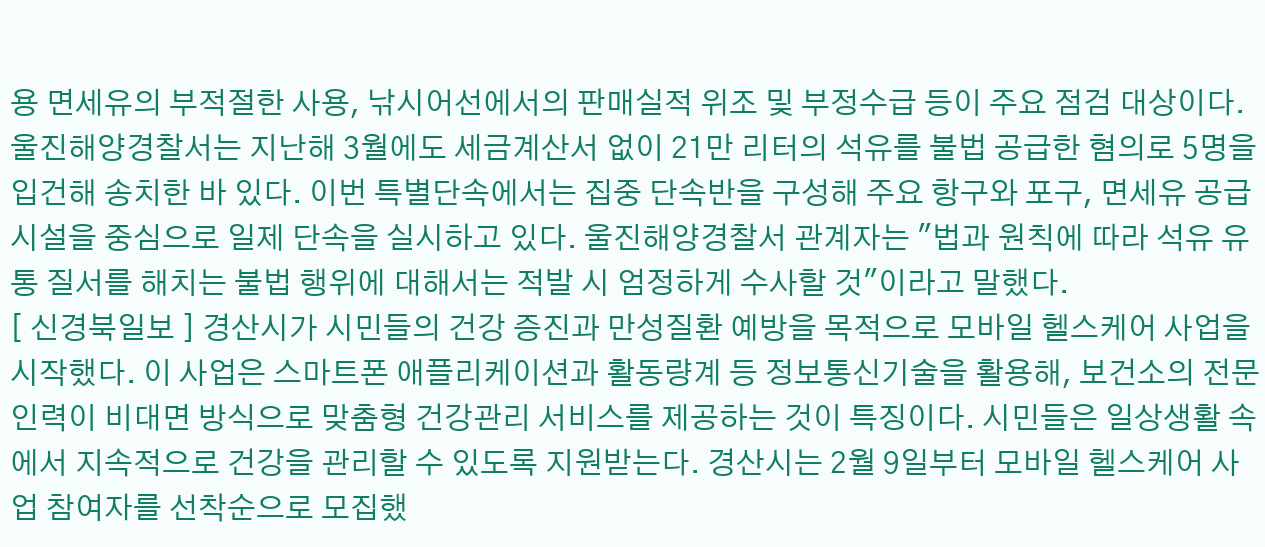용 면세유의 부적절한 사용, 낚시어선에서의 판매실적 위조 및 부정수급 등이 주요 점검 대상이다. 울진해양경찰서는 지난해 3월에도 세금계산서 없이 21만 리터의 석유를 불법 공급한 혐의로 5명을 입건해 송치한 바 있다. 이번 특별단속에서는 집중 단속반을 구성해 주요 항구와 포구, 면세유 공급 시설을 중심으로 일제 단속을 실시하고 있다. 울진해양경찰서 관계자는 "법과 원칙에 따라 석유 유통 질서를 해치는 불법 행위에 대해서는 적발 시 엄정하게 수사할 것"이라고 말했다.
[ 신경북일보 ] 경산시가 시민들의 건강 증진과 만성질환 예방을 목적으로 모바일 헬스케어 사업을 시작했다. 이 사업은 스마트폰 애플리케이션과 활동량계 등 정보통신기술을 활용해, 보건소의 전문 인력이 비대면 방식으로 맞춤형 건강관리 서비스를 제공하는 것이 특징이다. 시민들은 일상생활 속에서 지속적으로 건강을 관리할 수 있도록 지원받는다. 경산시는 2월 9일부터 모바일 헬스케어 사업 참여자를 선착순으로 모집했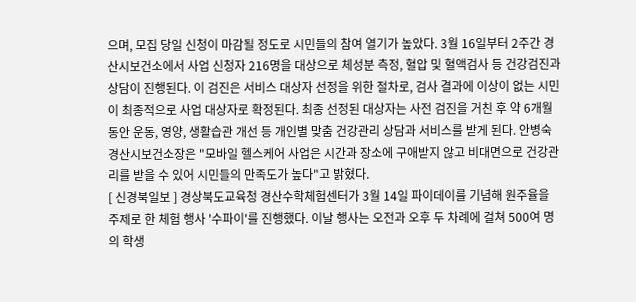으며, 모집 당일 신청이 마감될 정도로 시민들의 참여 열기가 높았다. 3월 16일부터 2주간 경산시보건소에서 사업 신청자 216명을 대상으로 체성분 측정, 혈압 및 혈액검사 등 건강검진과 상담이 진행된다. 이 검진은 서비스 대상자 선정을 위한 절차로, 검사 결과에 이상이 없는 시민이 최종적으로 사업 대상자로 확정된다. 최종 선정된 대상자는 사전 검진을 거친 후 약 6개월 동안 운동, 영양, 생활습관 개선 등 개인별 맞춤 건강관리 상담과 서비스를 받게 된다. 안병숙 경산시보건소장은 "모바일 헬스케어 사업은 시간과 장소에 구애받지 않고 비대면으로 건강관리를 받을 수 있어 시민들의 만족도가 높다"고 밝혔다.
[ 신경북일보 ] 경상북도교육청 경산수학체험센터가 3월 14일 파이데이를 기념해 원주율을 주제로 한 체험 행사 '수파이'를 진행했다. 이날 행사는 오전과 오후 두 차례에 걸쳐 500여 명의 학생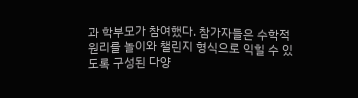과 학부모가 참여했다. 참가자들은 수학적 원리를 놀이와 챌린지 형식으로 익힐 수 있도록 구성된 다양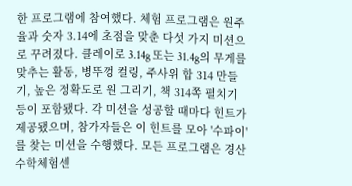한 프로그램에 참여했다. 체험 프로그램은 원주율과 숫자 3.14에 초점을 맞춘 다섯 가지 미션으로 꾸려졌다. 클레이로 3.14g 또는 31.4g의 무게를 맞추는 활동, 병뚜껑 컬링, 주사위 합 314 만들기, 높은 정확도로 원 그리기, 책 314쪽 펼치기 등이 포함됐다. 각 미션을 성공할 때마다 힌트가 제공됐으며, 참가자들은 이 힌트를 모아 '수파이'를 찾는 미션을 수행했다. 모든 프로그램은 경산수학체험센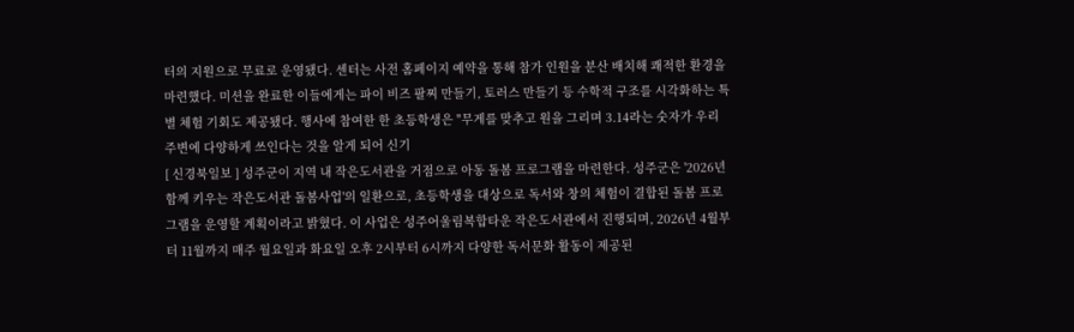터의 지원으로 무료로 운영됐다. 센터는 사전 홈페이지 예약을 통해 참가 인원을 분산 배치해 쾌적한 환경을 마련했다. 미션을 완료한 이들에게는 파이 비즈 팔찌 만들기, 토러스 만들기 등 수학적 구조를 시각화하는 특별 체험 기회도 제공됐다. 행사에 참여한 한 초등학생은 "무게를 맞추고 원을 그리며 3.14라는 숫자가 우리 주변에 다양하게 쓰인다는 것을 알게 되어 신기
[ 신경북일보 ] 성주군이 지역 내 작은도서관을 거점으로 아동 돌봄 프로그램을 마련한다. 성주군은 '2026년 함께 키우는 작은도서관 돌봄사업'의 일환으로, 초등학생을 대상으로 독서와 창의 체험이 결합된 돌봄 프로그램을 운영할 계획이라고 밝혔다. 이 사업은 성주어울림복합타운 작은도서관에서 진행되며, 2026년 4월부터 11월까지 매주 월요일과 화요일 오후 2시부터 6시까지 다양한 독서문화 활동이 제공된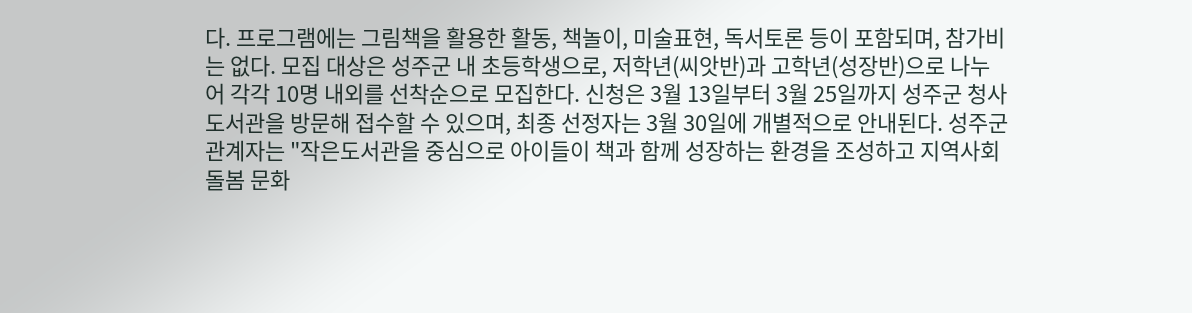다. 프로그램에는 그림책을 활용한 활동, 책놀이, 미술표현, 독서토론 등이 포함되며, 참가비는 없다. 모집 대상은 성주군 내 초등학생으로, 저학년(씨앗반)과 고학년(성장반)으로 나누어 각각 10명 내외를 선착순으로 모집한다. 신청은 3월 13일부터 3월 25일까지 성주군 청사도서관을 방문해 접수할 수 있으며, 최종 선정자는 3월 30일에 개별적으로 안내된다. 성주군 관계자는 "작은도서관을 중심으로 아이들이 책과 함께 성장하는 환경을 조성하고 지역사회 돌봄 문화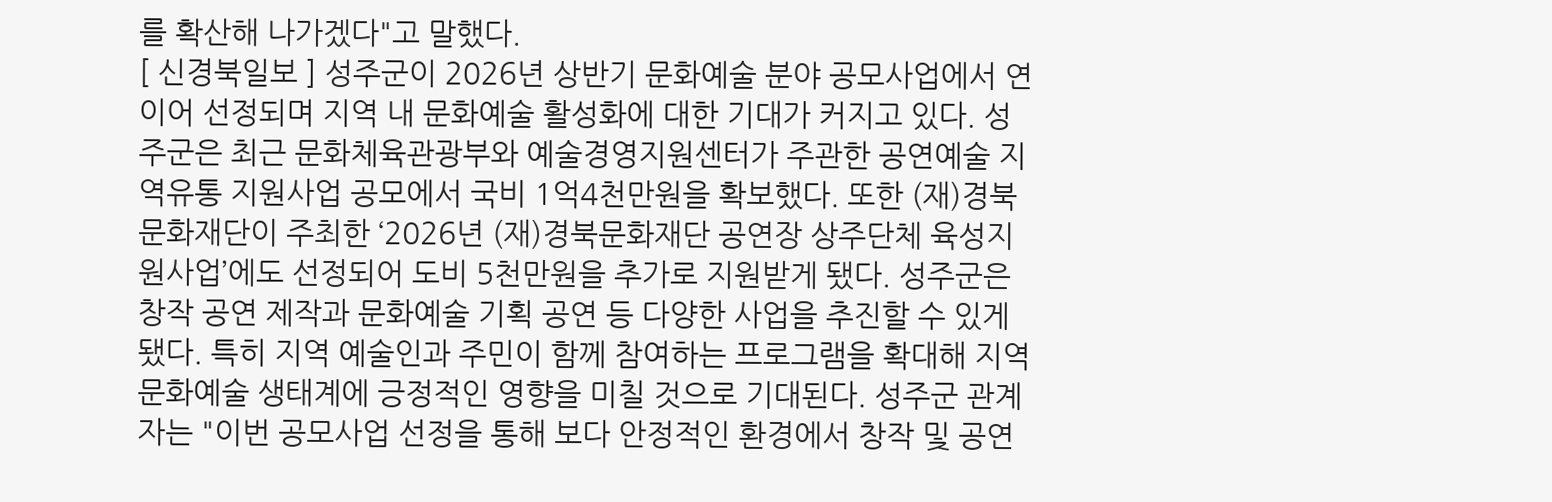를 확산해 나가겠다"고 말했다.
[ 신경북일보 ] 성주군이 2026년 상반기 문화예술 분야 공모사업에서 연이어 선정되며 지역 내 문화예술 활성화에 대한 기대가 커지고 있다. 성주군은 최근 문화체육관광부와 예술경영지원센터가 주관한 공연예술 지역유통 지원사업 공모에서 국비 1억4천만원을 확보했다. 또한 (재)경북문화재단이 주최한 ‘2026년 (재)경북문화재단 공연장 상주단체 육성지원사업’에도 선정되어 도비 5천만원을 추가로 지원받게 됐다. 성주군은 창작 공연 제작과 문화예술 기획 공연 등 다양한 사업을 추진할 수 있게 됐다. 특히 지역 예술인과 주민이 함께 참여하는 프로그램을 확대해 지역 문화예술 생태계에 긍정적인 영향을 미칠 것으로 기대된다. 성주군 관계자는 "이번 공모사업 선정을 통해 보다 안정적인 환경에서 창작 및 공연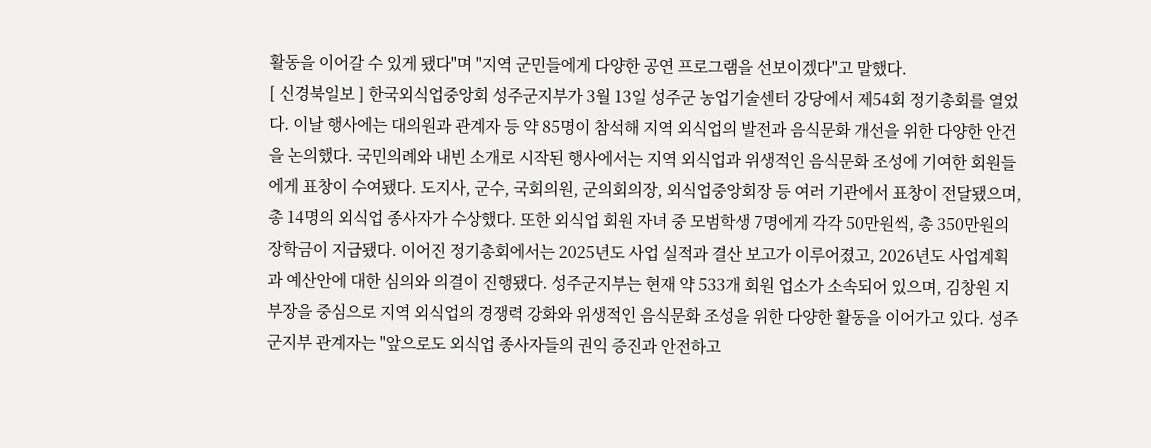활동을 이어갈 수 있게 됐다"며 "지역 군민들에게 다양한 공연 프로그램을 선보이겠다"고 말했다.
[ 신경북일보 ] 한국외식업중앙회 성주군지부가 3월 13일 성주군 농업기술센터 강당에서 제54회 정기총회를 열었다. 이날 행사에는 대의원과 관계자 등 약 85명이 참석해 지역 외식업의 발전과 음식문화 개선을 위한 다양한 안건을 논의했다. 국민의례와 내빈 소개로 시작된 행사에서는 지역 외식업과 위생적인 음식문화 조성에 기여한 회원들에게 표창이 수여됐다. 도지사, 군수, 국회의원, 군의회의장, 외식업중앙회장 등 여러 기관에서 표창이 전달됐으며, 총 14명의 외식업 종사자가 수상했다. 또한 외식업 회원 자녀 중 모범학생 7명에게 각각 50만원씩, 총 350만원의 장학금이 지급됐다. 이어진 정기총회에서는 2025년도 사업 실적과 결산 보고가 이루어졌고, 2026년도 사업계획과 예산안에 대한 심의와 의결이 진행됐다. 성주군지부는 현재 약 533개 회원 업소가 소속되어 있으며, 김창원 지부장을 중심으로 지역 외식업의 경쟁력 강화와 위생적인 음식문화 조성을 위한 다양한 활동을 이어가고 있다. 성주군지부 관계자는 "앞으로도 외식업 종사자들의 권익 증진과 안전하고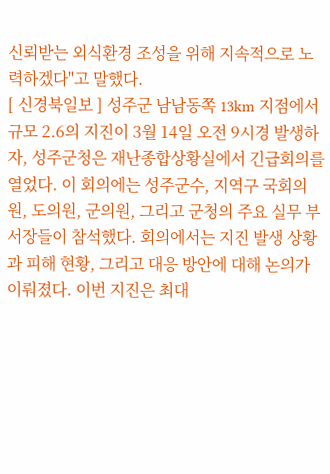신뢰받는 외식환경 조성을 위해 지속적으로 노력하겠다"고 말했다.
[ 신경북일보 ] 성주군 남남동쪽 13km 지점에서 규모 2.6의 지진이 3월 14일 오전 9시경 발생하자, 성주군청은 재난종합상황실에서 긴급회의를 열었다. 이 회의에는 성주군수, 지역구 국회의원, 도의원, 군의원, 그리고 군청의 주요 실무 부서장들이 참석했다. 회의에서는 지진 발생 상황과 피해 현황, 그리고 대응 방안에 대해 논의가 이뤄졌다. 이번 지진은 최대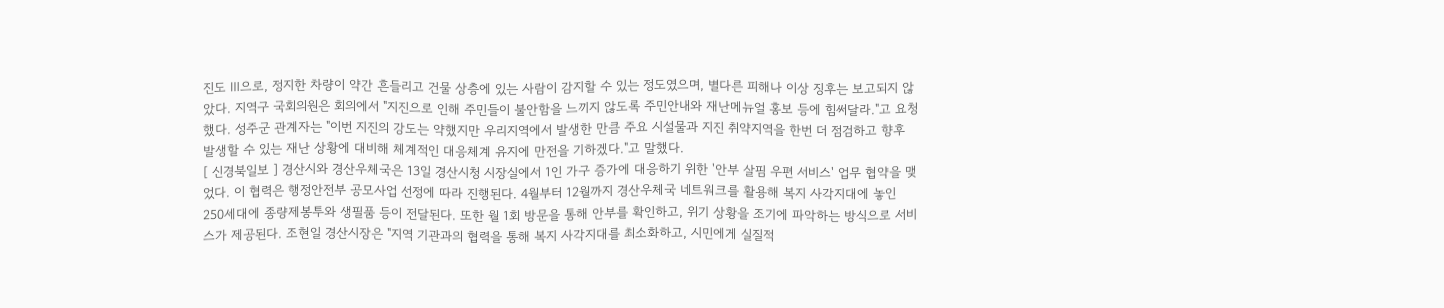진도 Ⅲ으로, 정지한 차량이 약간 흔들리고 건물 상층에 있는 사람이 감지할 수 있는 정도였으며, 별다른 피해나 이상 징후는 보고되지 않았다. 지역구 국회의원은 회의에서 "지진으로 인해 주민들이 불안함을 느끼지 않도록 주민안내와 재난메뉴얼 홍보 등에 힘써달라."고 요청했다. 성주군 관계자는 "이번 지진의 강도는 약했지만 우리지역에서 발생한 만큼 주요 시설물과 지진 취약지역을 한번 더 점검하고 향후 발생할 수 있는 재난 상황에 대비해 체계적인 대응체계 유지에 만전을 기하겠다."고 말했다.
[ 신경북일보 ] 경산시와 경산우체국은 13일 경산시청 시장실에서 1인 가구 증가에 대응하기 위한 '안부 살핌 우편 서비스' 업무 협약을 맺었다. 이 협력은 행정안전부 공모사업 선정에 따라 진행된다. 4월부터 12월까지 경산우체국 네트워크를 활용해 복지 사각지대에 놓인 250세대에 종량제봉투와 생필품 등이 전달된다. 또한 월 1회 방문을 통해 안부를 확인하고, 위기 상황을 조기에 파악하는 방식으로 서비스가 제공된다. 조현일 경산시장은 "지역 기관과의 협력을 통해 복지 사각지대를 최소화하고, 시민에게 실질적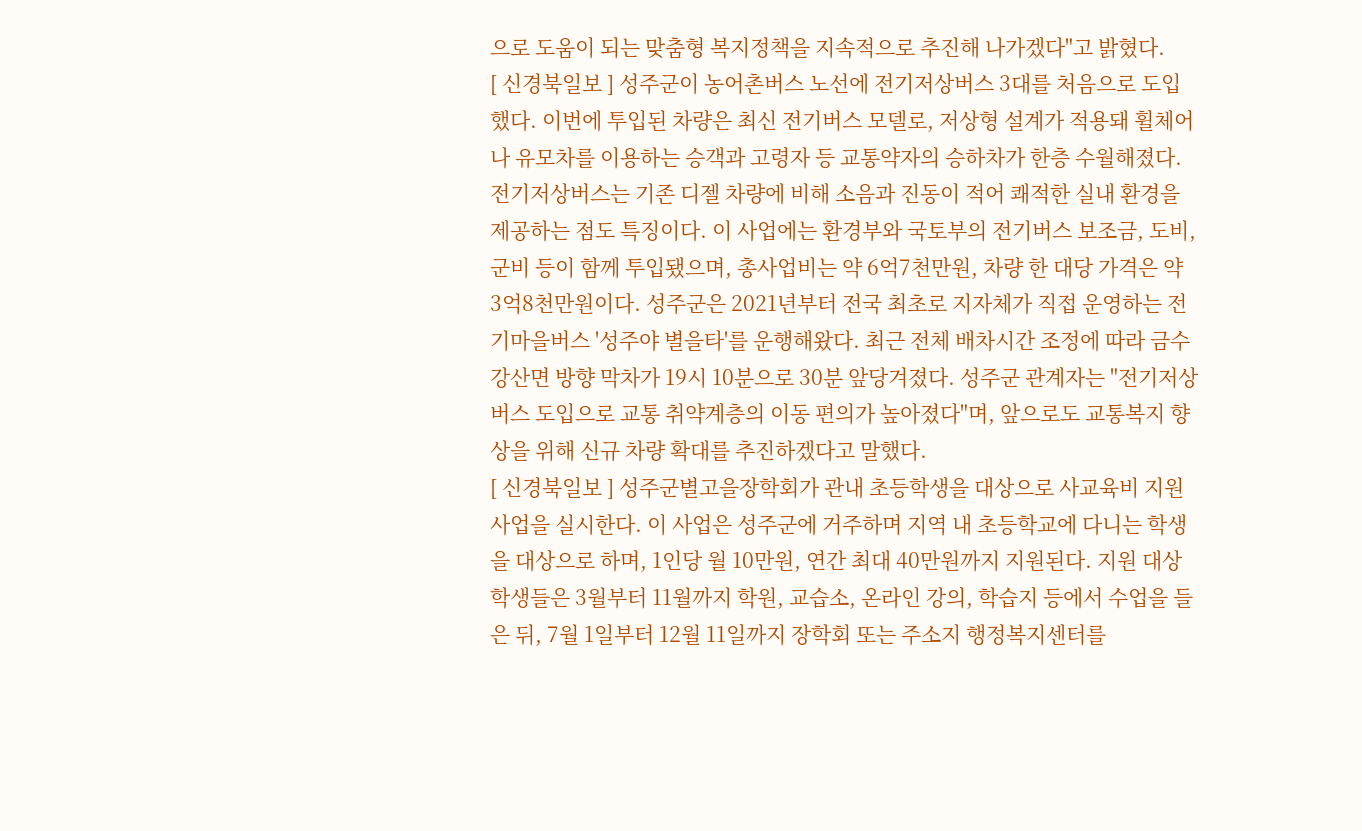으로 도움이 되는 맞춤형 복지정책을 지속적으로 추진해 나가겠다"고 밝혔다.
[ 신경북일보 ] 성주군이 농어촌버스 노선에 전기저상버스 3대를 처음으로 도입했다. 이번에 투입된 차량은 최신 전기버스 모델로, 저상형 설계가 적용돼 휠체어나 유모차를 이용하는 승객과 고령자 등 교통약자의 승하차가 한층 수월해졌다. 전기저상버스는 기존 디젤 차량에 비해 소음과 진동이 적어 쾌적한 실내 환경을 제공하는 점도 특징이다. 이 사업에는 환경부와 국토부의 전기버스 보조금, 도비, 군비 등이 함께 투입됐으며, 총사업비는 약 6억7천만원, 차량 한 대당 가격은 약 3억8천만원이다. 성주군은 2021년부터 전국 최초로 지자체가 직접 운영하는 전기마을버스 '성주야 별을타'를 운행해왔다. 최근 전체 배차시간 조정에 따라 금수강산면 방향 막차가 19시 10분으로 30분 앞당겨졌다. 성주군 관계자는 "전기저상버스 도입으로 교통 취약계층의 이동 편의가 높아졌다"며, 앞으로도 교통복지 향상을 위해 신규 차량 확대를 추진하겠다고 말했다.
[ 신경북일보 ] 성주군별고을장학회가 관내 초등학생을 대상으로 사교육비 지원 사업을 실시한다. 이 사업은 성주군에 거주하며 지역 내 초등학교에 다니는 학생을 대상으로 하며, 1인당 월 10만원, 연간 최대 40만원까지 지원된다. 지원 대상 학생들은 3월부터 11월까지 학원, 교습소, 온라인 강의, 학습지 등에서 수업을 들은 뒤, 7월 1일부터 12월 11일까지 장학회 또는 주소지 행정복지센터를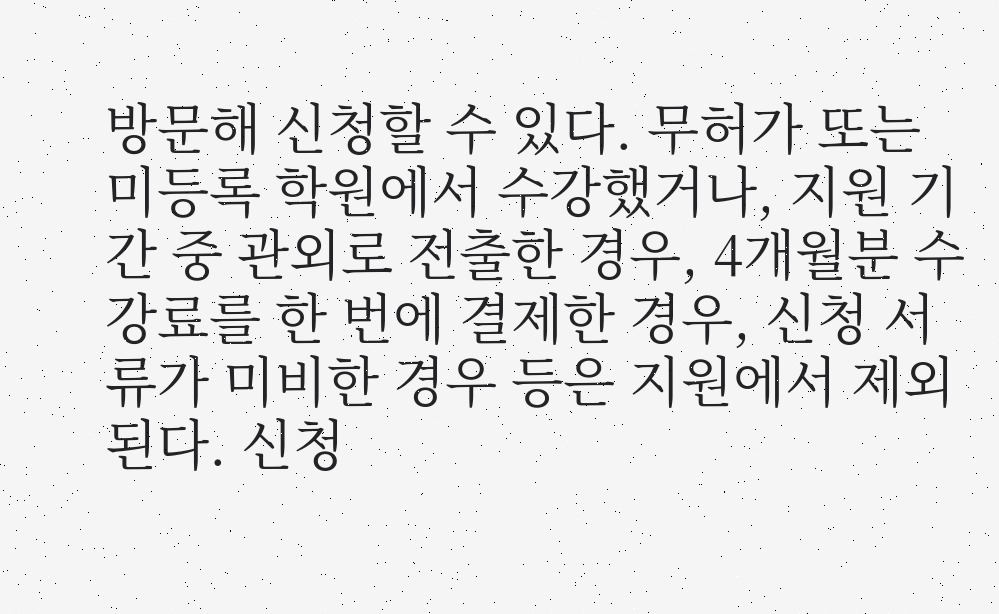방문해 신청할 수 있다. 무허가 또는 미등록 학원에서 수강했거나, 지원 기간 중 관외로 전출한 경우, 4개월분 수강료를 한 번에 결제한 경우, 신청 서류가 미비한 경우 등은 지원에서 제외된다. 신청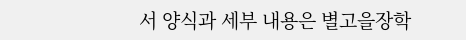서 양식과 세부 내용은 별고을장학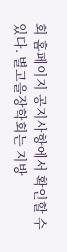회 홈페이지 공지사항에서 확인할 수 있다. 별고을장학회는 지방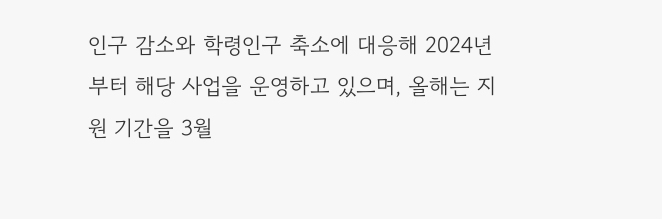인구 감소와 학령인구 축소에 대응해 2024년부터 해당 사업을 운영하고 있으며, 올해는 지원 기간을 3월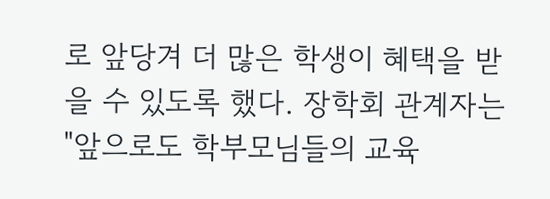로 앞당겨 더 많은 학생이 혜택을 받을 수 있도록 했다. 장학회 관계자는 "앞으로도 학부모님들의 교육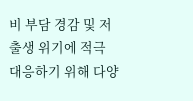비 부담 경감 및 저출생 위기에 적극 대응하기 위해 다양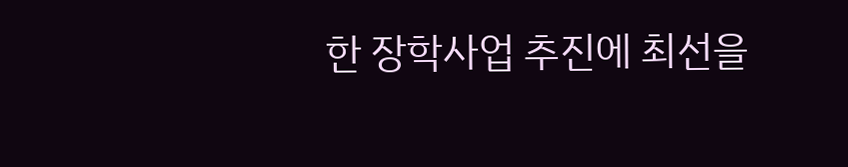한 장학사업 추진에 최선을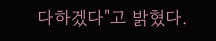다하겠다"고 밝혔다.